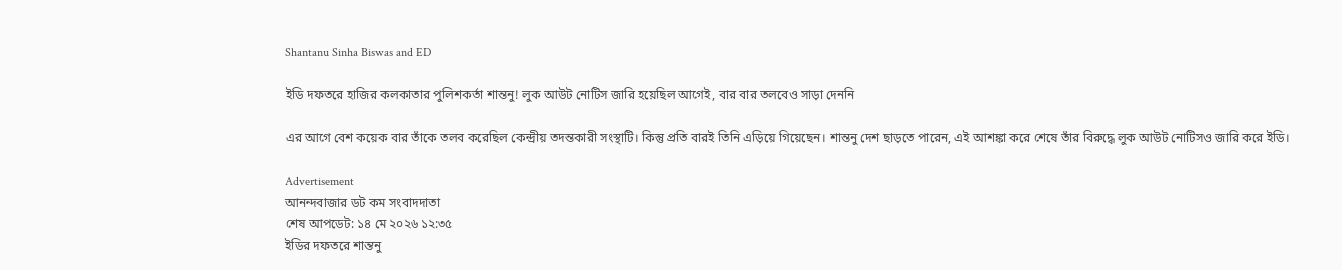Shantanu Sinha Biswas and ED

ইডি দফতরে হাজির কলকাতার পুলিশকর্তা শান্তনু! লুক আউট নোটিস জারি হয়েছিল আগেই, বার বার তলবেও সাড়া দেননি

এর আগে বেশ কয়েক বার তাঁকে তলব করেছিল কেন্দ্রীয় তদন্তকারী সংস্থাটি। কিন্তু প্রতি বারই তিনি এড়িয়ে গিয়েছেন। শান্তনু দেশ ছাড়তে পারেন, এই আশঙ্কা করে শেষে তাঁর বিরুদ্ধে লুক আউট নোটিসও জারি করে ইডি।

Advertisement
আনন্দবাজার ডট কম সংবাদদাতা
শেষ আপডেট: ১৪ মে ২০২৬ ১২:৩৫
ইডির দফতরে শান্তনু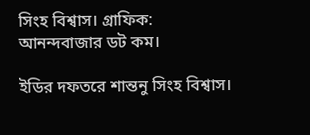সিংহ বিশ্বাস। গ্রাফিক: আনন্দবাজার ডট কম।

ইডির দফতরে শান্তনু সিংহ বিশ্বাস।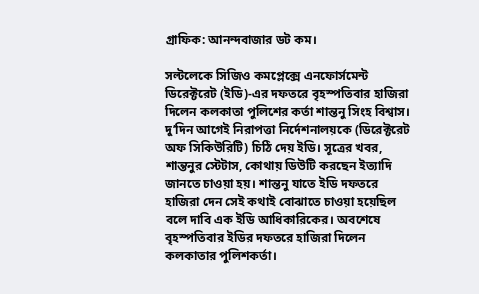গ্রাফিক: আনন্দবাজার ডট কম।

সল্টলেকে সিজিও কমপ্লেক্সে এনফোর্সমেন্ট ডিরেক্টরেট (ইডি)-এর দফতরে বৃহস্পতিবার হাজিরা দিলেন কলকাতা পুলিশের কর্তা শান্তনু সিংহ বিশ্বাস। দু’দিন আগেই নিরাপত্তা নির্দেশনালয়কে (ডিরেক্টরেট অফ সিকিউরিটি) চিঠি দেয় ইডি। সূত্রের খবর, শান্তনুর স্টেটাস, কোথায় ডিউটি করছেন ইত্যাদি জানতে চাওয়া হয়। শান্তনু যাতে ইডি দফতরে হাজিরা দেন সেই কথাই বোঝাতে চাওয়া হয়েছিল বলে দাবি এক ইডি আধিকারিকের। অবশেষে বৃহস্পতিবার ইডির দফতরে হাজিরা দিলেন কলকাতার পুলিশকর্তা।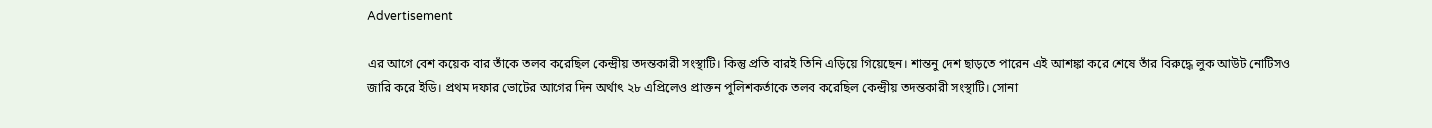Advertisement

এর আগে বেশ কয়েক বার তাঁকে তলব করেছিল কেন্দ্রীয় তদন্তকারী সংস্থাটি। কিন্তু প্রতি বারই তিনি এড়িয়ে গিয়েছেন। শান্তনু দেশ ছাড়তে পারেন এই আশঙ্কা করে শেষে তাঁর বিরুদ্ধে লুক আউট নোটিসও জারি করে ইডি। প্রথম দফার ভোটের আগের দিন অর্থাৎ ২৮ এপ্রিলেও প্রাক্তন পুলিশকর্তাকে তলব করেছিল কেন্দ্রীয় তদন্তকারী সংস্থাটি। সোনা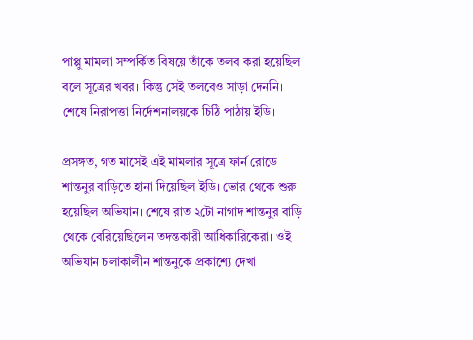পাপ্পু মামলা সম্পর্কিত বিষয়ে তাঁকে তলব করা হয়েছিল বলে সূত্রের খবর। কিন্তু সেই তলবেও সাড়া দেননি। শেষে নিরাপত্তা নির্দেশনালয়কে চিঠি পাঠায় ইডি।

প্রসঙ্গত, গত মাসেই এই মামলার সূত্রে ফার্ন রোডে শান্তনুর বাড়িতে হানা দিয়েছিল ইডি। ভোর থেকে শুরু হয়েছিল অভিযান। শেষে রাত ২টো নাগাদ শান্তনুর বাড়ি থেকে বেরিয়েছিলেন তদন্তকারী আধিকারিকেরা। ওই অভিযান চলাকালীন শান্তনুকে প্রকাশ্যে দেখা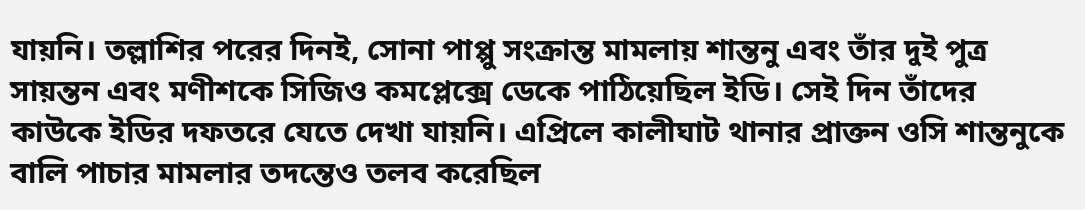যায়নি। তল্লাশির পরের দিনই, সোনা পাপ্পু সংক্রান্ত মামলায় শান্তনু এবং তাঁর দুই পুত্র সায়ন্তন এবং মণীশকে সিজিও কমপ্লেক্সে ডেকে পাঠিয়েছিল ইডি। সেই দিন তাঁদের কাউকে ইডির দফতরে যেতে দেখা যায়নি। এপ্রিলে কালীঘাট থানার প্রাক্তন ওসি শান্তনুকে বালি পাচার মামলার তদন্তেও তলব করেছিল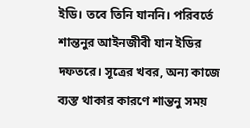ইডি। তবে তিনি যাননি। পরিবর্তে শান্তনুর আইনজীবী যান ইডির দফতরে। সূত্রের খবর, অন্য কাজে ব্যস্ত থাকার কারণে শান্তনু সময়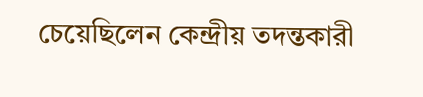চেয়েছিলেন কেন্দ্রীয় তদন্তকারী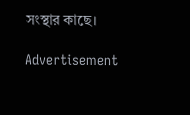সংস্থার কাছে।

Advertisement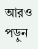আরও পড়ুন